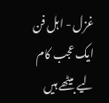غزل - اہل فن ایک عجب کام لیے بیٹھے ہیں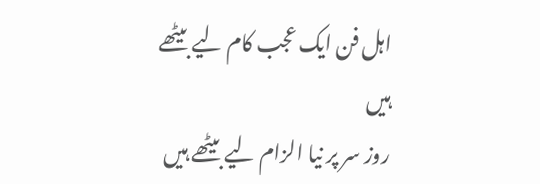اہل فن ایک عجب کام لیے بیٹھے ہیں
روز سر پر نیا الزام لیے بیٹھے ہیں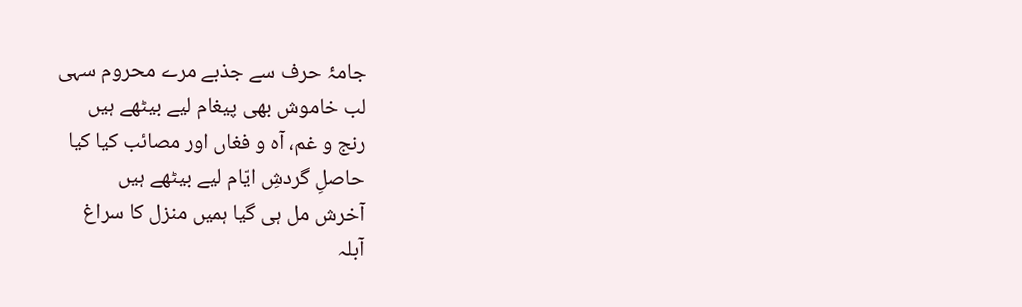جامۂ حرف سے جذبے مرے محروم سہی
لب خاموش بھی پیغام لیے بیٹھے ہیں
رنج و غم، آہ و فغاں اور مصائب کیا کیا
حاصلِ گردشِ ایّام لیے بیٹھے ہیں
آخرش مل ہی گیا ہمیں منزل کا سراغ
آبلہ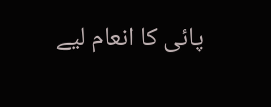پائی کا انعام لیے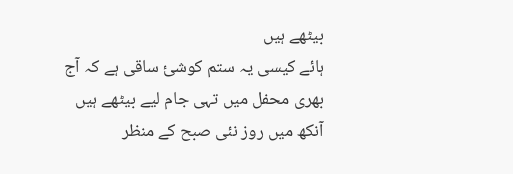بیٹھے ہیں
ہائے کیسی یہ ستم کوشیٔ ساقی ہے کہ آج
بھری محفل میں تہی جام لیے بیٹھے ہیں
آنکھ میں روز نئی صبح کے منظر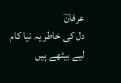عرفانؔ
دل کی خاطر یہ نیا کام لیے بیٹھے ہیں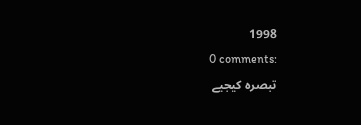1998
0 comments:
تبصرہ کیجیے